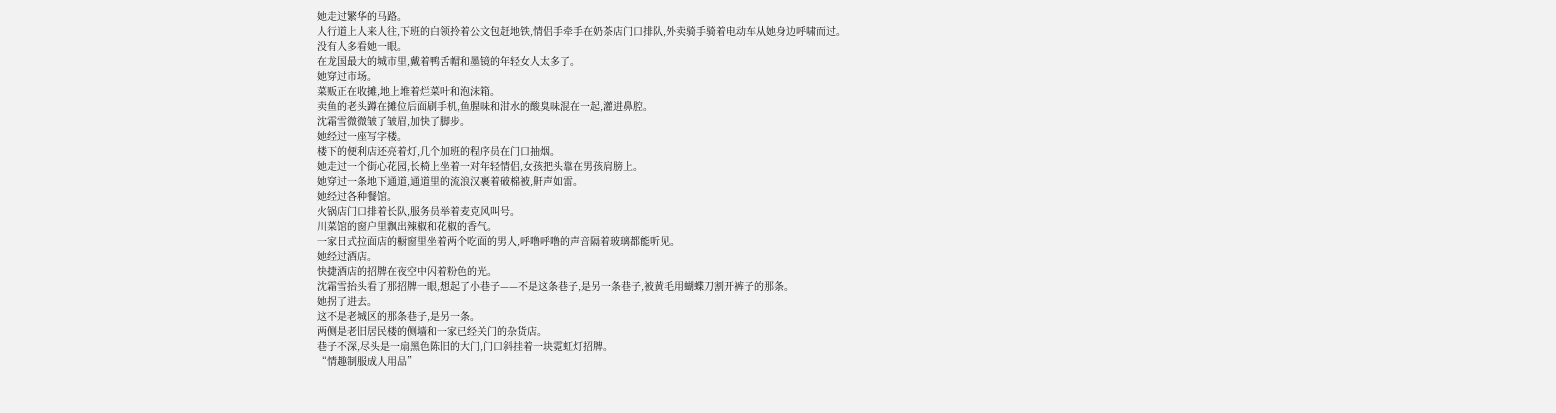她走过繁华的马路。
人行道上人来人往,下班的白领拎着公文包赶地铁,情侣手牵手在奶茶店门口排队,外卖骑手骑着电动车从她身边呼啸而过。
没有人多看她一眼。
在龙国最大的城市里,戴着鸭舌帽和墨镜的年轻女人太多了。
她穿过市场。
菜贩正在收摊,地上堆着烂菜叶和泡沫箱。
卖鱼的老头蹲在摊位后面刷手机,鱼腥味和泔水的酸臭味混在一起,灌进鼻腔。
沈霜雪微微皱了皱眉,加快了脚步。
她经过一座写字楼。
楼下的便利店还亮着灯,几个加班的程序员在门口抽烟。
她走过一个街心花园,长椅上坐着一对年轻情侣,女孩把头靠在男孩肩膀上。
她穿过一条地下通道,通道里的流浪汉裹着破棉被,鼾声如雷。
她经过各种餐馆。
火锅店门口排着长队,服务员举着麦克风叫号。
川菜馆的窗户里飘出辣椒和花椒的香气。
一家日式拉面店的橱窗里坐着两个吃面的男人,呼噜呼噜的声音隔着玻璃都能听见。
她经过酒店。
快捷酒店的招牌在夜空中闪着粉色的光。
沈霜雪抬头看了那招牌一眼,想起了小巷子——不是这条巷子,是另一条巷子,被黄毛用蝴蝶刀割开裤子的那条。
她拐了进去。
这不是老城区的那条巷子,是另一条。
两侧是老旧居民楼的侧墙和一家已经关门的杂货店。
巷子不深,尽头是一扇黑色陈旧的大门,门口斜挂着一块霓虹灯招牌。
“情趣制服成人用品”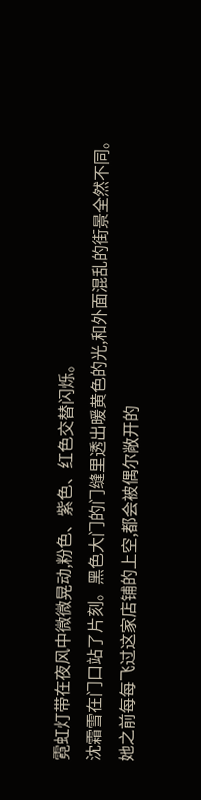霓虹灯带在夜风中微微晃动,粉色、紫色、红色交替闪烁。
沈霜雪在门口站了片刻。黑色大门的门缝里透出暖黄色的光,和外面混乱的街景全然不同。
她之前每每飞过这家店铺的上空,都会被偶尔敞开的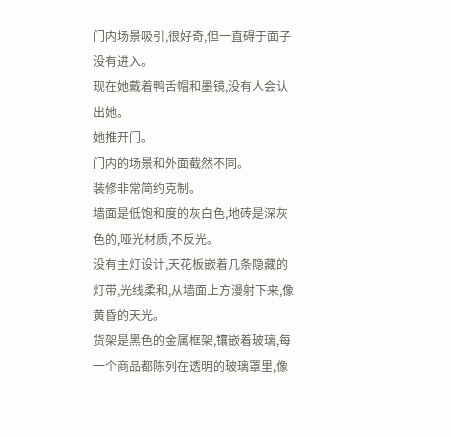门内场景吸引,很好奇,但一直碍于面子没有进入。
现在她戴着鸭舌帽和墨镜,没有人会认出她。
她推开门。
门内的场景和外面截然不同。
装修非常简约克制。
墙面是低饱和度的灰白色,地砖是深灰色的,哑光材质,不反光。
没有主灯设计,天花板嵌着几条隐藏的灯带,光线柔和,从墙面上方漫射下来,像黄昏的天光。
货架是黑色的金属框架,镶嵌着玻璃,每一个商品都陈列在透明的玻璃罩里,像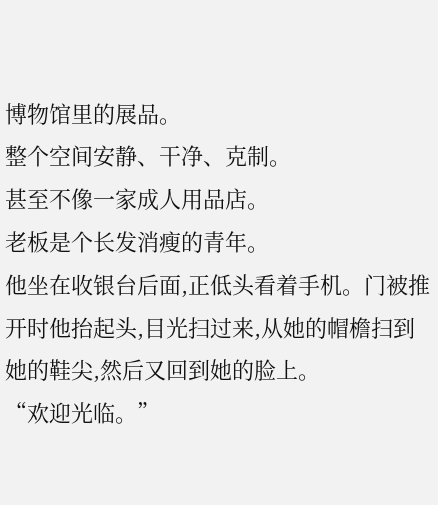博物馆里的展品。
整个空间安静、干净、克制。
甚至不像一家成人用品店。
老板是个长发消瘦的青年。
他坐在收银台后面,正低头看着手机。门被推开时他抬起头,目光扫过来,从她的帽檐扫到她的鞋尖,然后又回到她的脸上。
“欢迎光临。”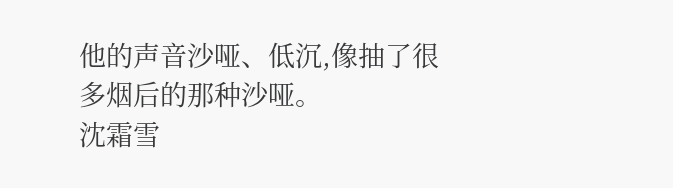他的声音沙哑、低沉,像抽了很多烟后的那种沙哑。
沈霜雪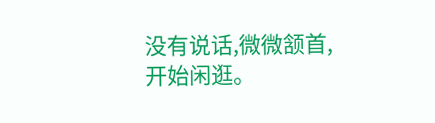没有说话,微微颔首,开始闲逛。